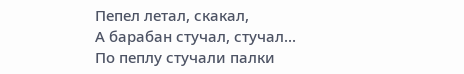Пепел летал, скакал,
А барабан стучал, стучал...
По пеплу стучали палки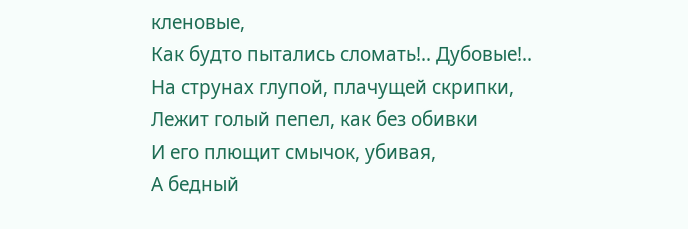кленовые,
Как будто пытались сломать!.. Дубовые!..
На струнах глупой, плачущей скрипки,
Лежит голый пепел, как без обивки
И его плющит смычок, убивая,
А бедный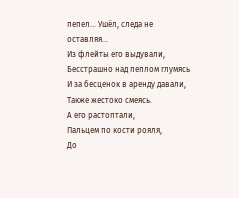пепел... Ушёл, следа не оставляя...
Из флейты его выдували,
Бесстрашно над пеплом глумясь
И за бесценок в аренду давали,
Также жестоко смеясь.
А его растоптали,
Пальцем по кости рояля,
До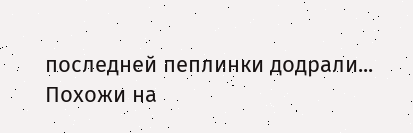последней пеплинки додрали...
Похожи на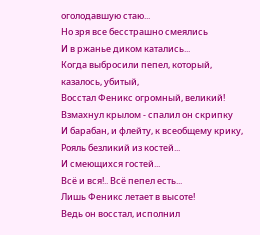оголодавшую стаю...
Но зря все бесстрашно смеялись
И в ржанье диком катались...
Когда выбросили пепел, который, казалось, убитый,
Восстал Феникс огромный, великий!
Взмахнул крылом - спалил он скрипку
И барабан, и флейту, к всеобщему крику,
Рояль безликий из костей...
И смеющихся гостей...
Всё и вся!.. Всё пепел есть...
Лишь Феникс летает в высоте!
Ведь он восстал, исполнил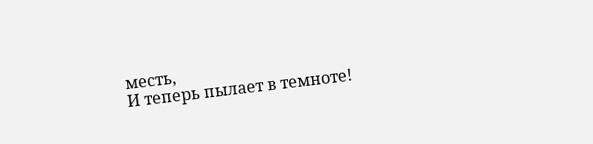месть,
И теперь пылает в темноте!